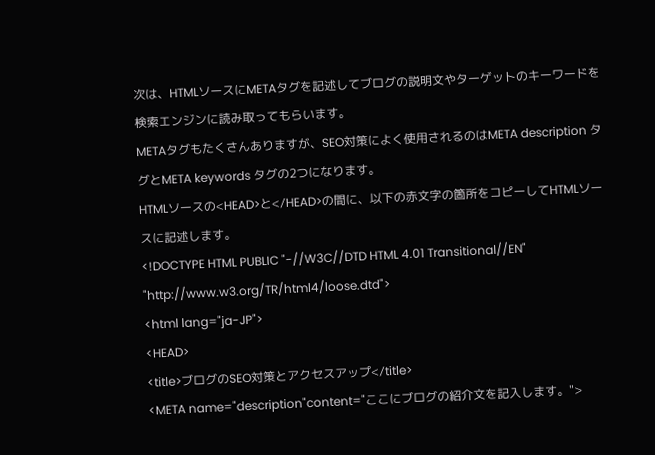次は、HTMLソースにMETAタグを記述してブログの説明文やターゲットのキーワードを検索エンジンに読み取ってもらいます。
METAタグもたくさんありますが、SEO対策によく使用されるのはMETA description タグとMETA keywords タグの2つになります。
HTMLソースの<HEAD>と</HEAD>の間に、以下の赤文字の箇所をコピーしてHTMLソースに記述します。
<!DOCTYPE HTML PUBLIC "-//W3C//DTD HTML 4.01 Transitional//EN" "http://www.w3.org/TR/html4/loose.dtd">
<html lang="ja-JP">
<HEAD>
<title>ブログのSEO対策とアクセスアップ</title>
<META name="description"content="ここにブログの紹介文を記入します。">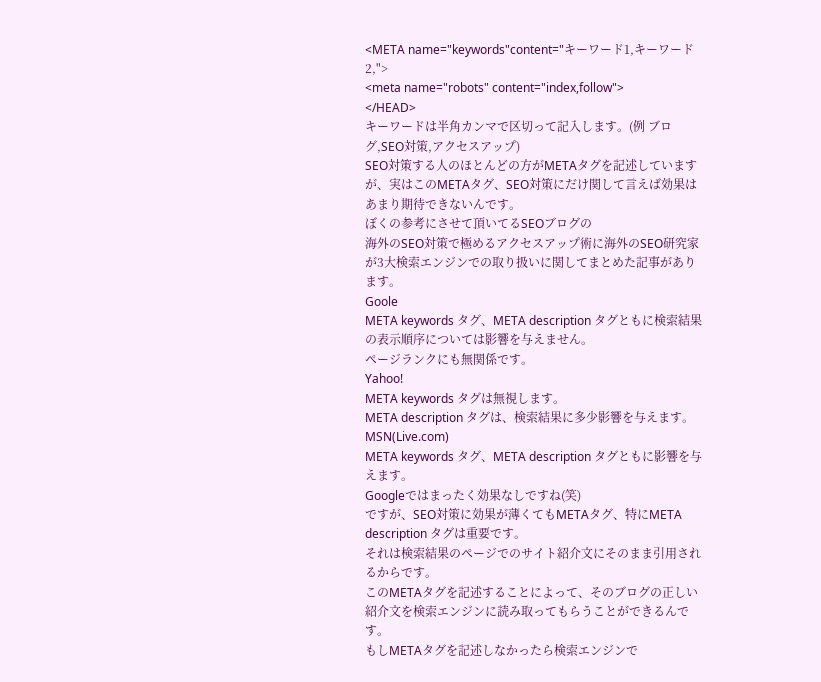<META name="keywords"content="キーワード1,キーワード2,">
<meta name="robots" content="index,follow">
</HEAD>
キーワードは半角カンマで区切って記入します。(例 ブログ,SEO対策,アクセスアップ)
SEO対策する人のほとんどの方がMETAタグを記述していますが、実はこのMETAタグ、SEO対策にだけ関して言えば効果はあまり期待できないんです。
ぼくの参考にさせて頂いてるSEOブログの
海外のSEO対策で極めるアクセスアップ術に海外のSEO研究家が3大検索エンジンでの取り扱いに関してまとめた記事があります。
Goole
META keywords タグ、META description タグともに検索結果の表示順序については影響を与えません。
ページランクにも無関係です。
Yahoo!
META keywords タグは無視します。
META description タグは、検索結果に多少影響を与えます。
MSN(Live.com)
META keywords タグ、META description タグともに影響を与えます。
Googleではまったく効果なしですね(笑)
ですが、SEO対策に効果が薄くてもMETAタグ、特にMETA description タグは重要です。
それは検索結果のページでのサイト紹介文にそのまま引用されるからです。
このMETAタグを記述することによって、そのブログの正しい紹介文を検索エンジンに読み取ってもらうことができるんです。
もしMETAタグを記述しなかったら検索エンジンで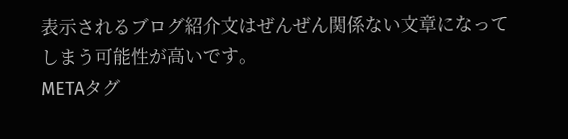表示されるブログ紹介文はぜんぜん関係ない文章になってしまう可能性が高いです。
METAタグ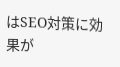はSEO対策に効果が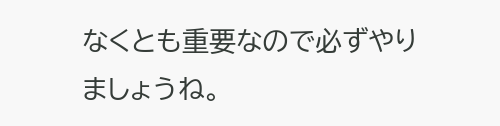なくとも重要なので必ずやりましょうね。